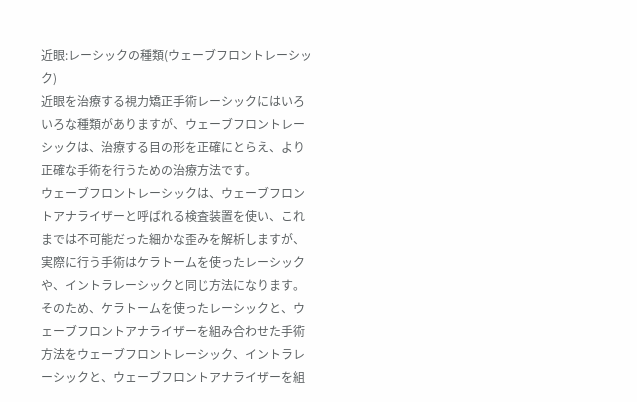近眼:レーシックの種類(ウェーブフロントレーシック)
近眼を治療する視力矯正手術レーシックにはいろいろな種類がありますが、ウェーブフロントレーシックは、治療する目の形を正確にとらえ、より正確な手術を行うための治療方法です。
ウェーブフロントレーシックは、ウェーブフロントアナライザーと呼ばれる検査装置を使い、これまでは不可能だった細かな歪みを解析しますが、実際に行う手術はケラトームを使ったレーシックや、イントラレーシックと同じ方法になります。
そのため、ケラトームを使ったレーシックと、ウェーブフロントアナライザーを組み合わせた手術方法をウェーブフロントレーシック、イントラレーシックと、ウェーブフロントアナライザーを組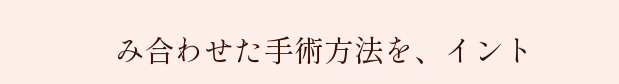み合わせた手術方法を、イント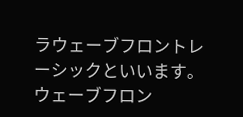ラウェーブフロントレーシックといいます。
ウェーブフロン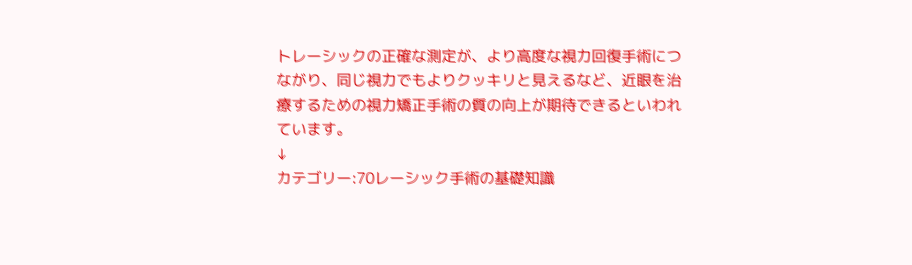トレーシックの正確な測定が、より高度な視力回復手術につながり、同じ視力でもよりクッキリと見えるなど、近眼を治療するための視力矯正手術の質の向上が期待できるといわれています。
↓
カテゴリー:70レーシック手術の基礎知識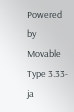Powered by
Movable Type 3.33-ja